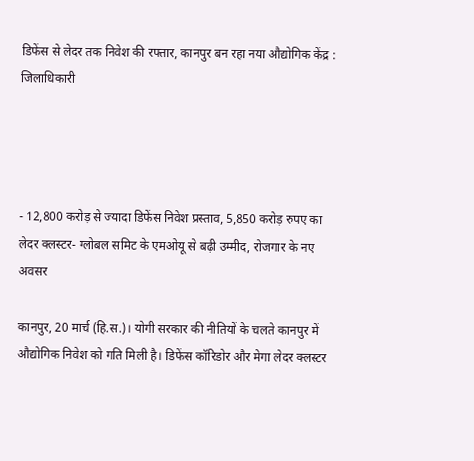डिफेंस से लेदर तक निवेश की रफ्तार, कानपुर बन रहा नया औद्योगिक केंद्र : जिलाधिकारी




- 12,800 करोड़ से ज्यादा डिफेंस निवेश प्रस्ताव, 5,850 करोड़ रुपए का लेदर क्लस्टर- ग्लोबल समिट के एमओयू से बढ़ी उम्मीद, रोजगार के नए अवसर

कानपुर, 20 मार्च (हि.स.)। योगी सरकार की नीतियों के चलते कानपुर में औद्योगिक निवेश को गति मिली है। डिफेंस कॉरिडोर और मेगा लेदर क्लस्टर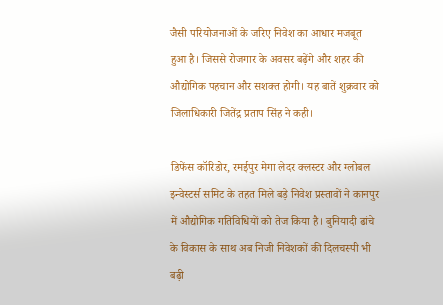जैसी परियोजनाओं के जरिए निवेश का आधार मजबूत हुआ है। जिससे रोजगार के अवसर बढ़ेंगे और शहर की औद्योगिक पहचान और सशक्त होगी। यह बातें शुक्रवार को जिलाधिकारी जितेंद्र प्रताप सिंह ने कही।

डिफेंस कॉरिडोर, रमईपुर मेगा लेदर क्लस्टर और ग्लोबल इन्वेस्टर्स समिट के तहत मिले बड़े निवेश प्रस्तावों ने कानपुर में औद्योगिक गतिविधियों को तेज किया है। बुनियादी ढांचे के विकास के साथ अब निजी निवेशकों की दिलचस्पी भी बढ़ी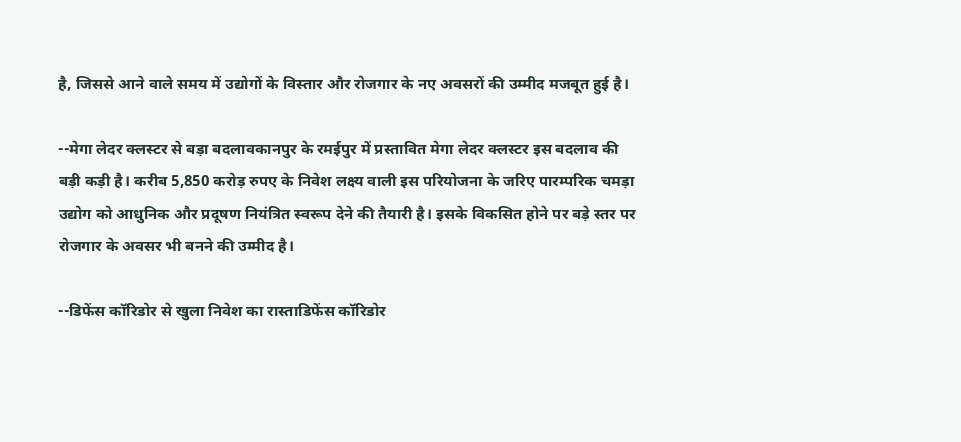है, जिससे आने वाले समय में उद्योगों के विस्तार और रोजगार के नए अवसरों की उम्मीद मजबूत हुई है।

--मेगा लेदर क्लस्टर से बड़ा बदलावकानपुर के रमईपुर में प्रस्तावित मेगा लेदर क्लस्टर इस बदलाव की बड़ी कड़ी है। करीब 5,850 करोड़ रुपए के निवेश लक्ष्य वाली इस परियोजना के जरिए पारम्परिक चमड़ा उद्योग को आधुनिक और प्रदूषण नियंत्रित स्वरूप देने की तैयारी है। इसके विकसित होने पर बड़े स्तर पर रोजगार के अवसर भी बनने की उम्मीद है।

--डिफेंस कॉरिडोर से खुला निवेश का रास्ताडिफेंस कॉरिडोर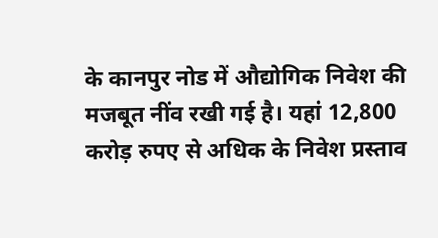के कानपुर नोड में औद्योगिक निवेश की मजबूत नींव रखी गई है। यहां 12,800 करोड़ रुपए से अधिक के निवेश प्रस्ताव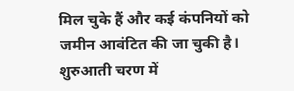मिल चुके हैं और कई कंपनियों को जमीन आवंटित की जा चुकी है। शुरुआती चरण में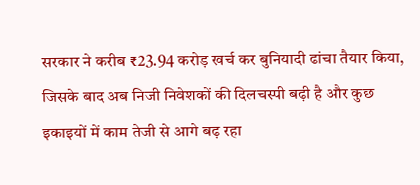सरकार ने करीब ₹23.94 करोड़ खर्च कर बुनियादी ढांचा तैयार किया, जिसके बाद अब निजी निवेशकों की दिलचस्पी बढ़ी है और कुछ इकाइयों में काम तेजी से आगे बढ़ रहा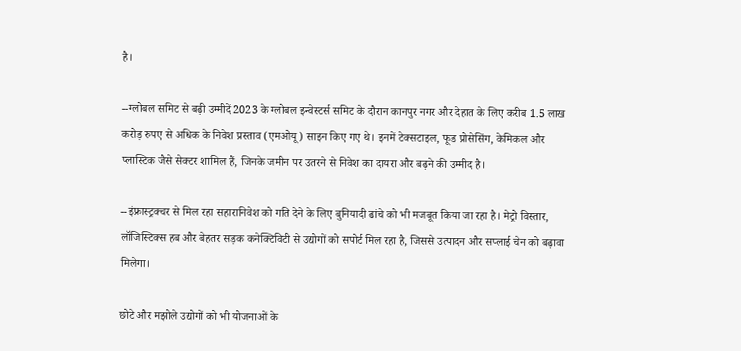है।

--ग्लोबल समिट से बढ़ी उम्मीदें2023 के ग्लोबल इन्वेस्टर्स समिट के दौरान कानपुर नगर और देहात के लिए करीब 1.5 लाख करोड़ रुपए से अधिक के निवेश प्रस्ताव (एमओयू) साइन किए गए थे। इनमें टेक्सटाइल, फूड प्रोसेसिंग, केमिकल और प्लास्टिक जैसे सेक्टर शामिल हैं, जिनके जमीन पर उतरने से निवेश का दायरा और बढ़ने की उम्मीद है।

--इंफ्रास्ट्रक्चर से मिल रहा सहारानिवेश को गति देने के लिए बुनियादी ढांचे को भी मजबूत किया जा रहा है। मेट्रो विस्तार, लॉजिस्टिक्स हब और बेहतर सड़क कनेक्टिविटी से उद्योगों को सपोर्ट मिल रहा है, जिससे उत्पादन और सप्लाई चेन को बढ़ावा मिलेगा।

छोटे और मझोले उद्योगों को भी योजनाओं के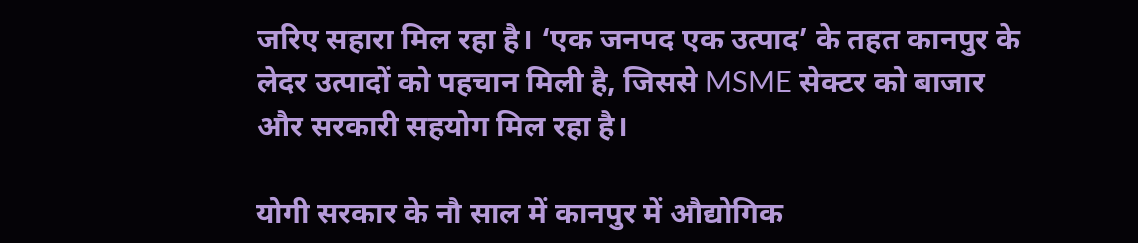जरिए सहारा मिल रहा है। ‘एक जनपद एक उत्पाद’ के तहत कानपुर के लेदर उत्पादों को पहचान मिली है, जिससे MSME सेक्टर को बाजार और सरकारी सहयोग मिल रहा है।

योगी सरकार के नौ साल में कानपुर में औद्योगिक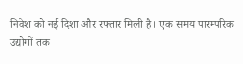निवेश को नई दिशा और रफ्तार मिली है। एक समय पारम्परिक उद्योगों तक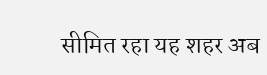सीमित रहा यह शहर अब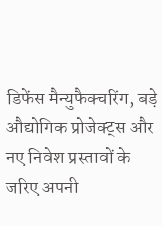डिफेंस मैन्युफैक्चरिंग, बड़े औद्योगिक प्रोजेक्ट्स और नए निवेश प्रस्तावों के जरिए अपनी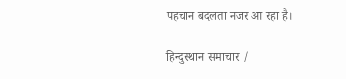पहचान बदलता नजर आ रहा है।

हिन्दुस्थान समाचार /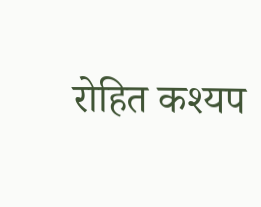रोहित कश्यप